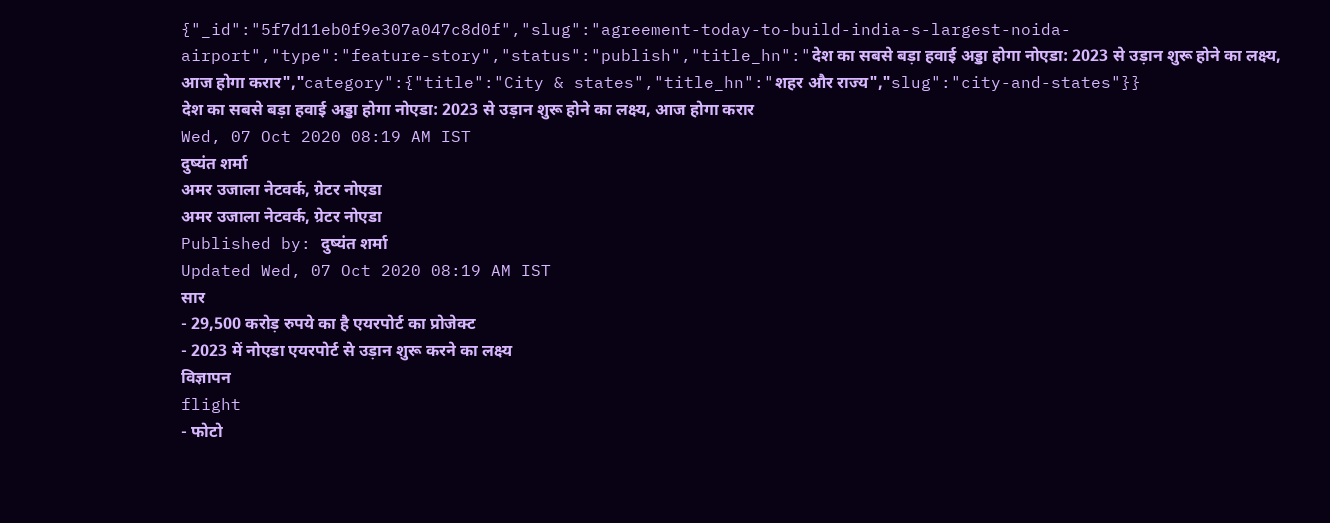{"_id":"5f7d11eb0f9e307a047c8d0f","slug":"agreement-today-to-build-india-s-largest-noida-airport","type":"feature-story","status":"publish","title_hn":"देश का सबसे बड़ा हवाई अड्डा होगा नोएडा: 2023 से उड़ान शुरू होने का लक्ष्य, आज होगा करार","category":{"title":"City & states","title_hn":"शहर और राज्य","slug":"city-and-states"}}
देश का सबसे बड़ा हवाई अड्डा होगा नोएडा: 2023 से उड़ान शुरू होने का लक्ष्य, आज होगा करार
Wed, 07 Oct 2020 08:19 AM IST
दुष्यंत शर्मा
अमर उजाला नेटवर्क, ग्रेटर नोएडा
अमर उजाला नेटवर्क, ग्रेटर नोएडा
Published by: दुष्यंत शर्मा
Updated Wed, 07 Oct 2020 08:19 AM IST
सार
- 29,500 करोड़ रुपये का है एयरपोर्ट का प्रोजेक्ट
- 2023 में नोएडा एयरपोर्ट से उड़ान शुरू करने का लक्ष्य
विज्ञापन
flight
- फोटो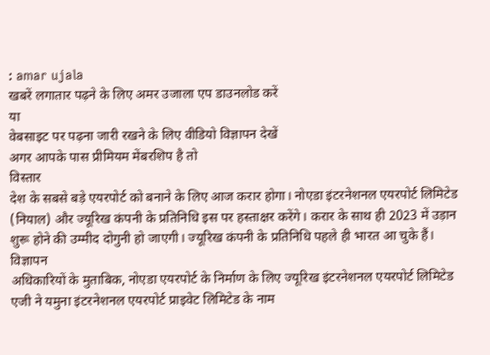: amar ujala
खबरें लगातार पढ़ने के लिए अमर उजाला एप डाउनलोड करें
या
वेबसाइट पर पढ़ना जारी रखने के लिए वीडियो विज्ञापन देखें
अगर आपके पास प्रीमियम मेंबरशिप है तो
विस्तार
देश के सबसे बड़े एयरपोर्ट को बनाने के लिए आज करार होगा। नोएडा इंटरनेशनल एयरपोर्ट लिमिटेड (नियाल) और ज्यूरिख कंपनी के प्रतिनिधि इस पर हस्ताक्षर करेंगे। करार के साथ ही 2023 में उड़ान शुरू होने की उम्मीद दोगुनी हो जाएगी। ज्यूरिख कंपनी के प्रतिनिधि पहले ही भारत आ चुके हैं।
विज्ञापन
अधिकारियों के मुताबिक, नोएडा एयरपोर्ट के निर्माण के लिए ज्यूरिख इंटरनेशनल एयरपोर्ट लिमिटेड एजी ने यमुना इंटरनेशनल एयरपोर्ट प्राइवेट लिमिटेड के नाम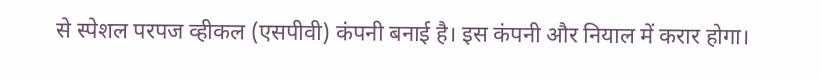से स्पेशल परपज व्हीकल (एसपीवी) कंपनी बनाई है। इस कंपनी और नियाल में करार होगा।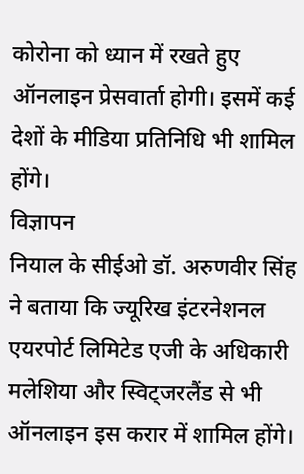कोरोना को ध्यान में रखते हुए ऑनलाइन प्रेसवार्ता होगी। इसमें कई देशों के मीडिया प्रतिनिधि भी शामिल होंगे।
विज्ञापन
नियाल के सीईओ डॉ. अरुणवीर सिंह ने बताया कि ज्यूरिख इंटरनेशनल एयरपोर्ट लिमिटेड एजी के अधिकारी मलेशिया और स्विट्जरलैंड से भी ऑनलाइन इस करार में शामिल होंगे।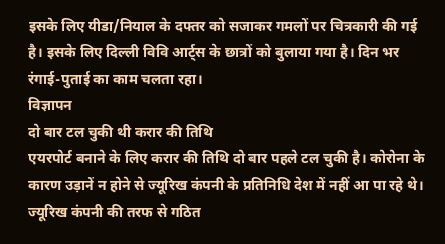इसके लिए यीडा/नियाल के दफ्तर को सजाकर गमलों पर चित्रकारी की गई है। इसके लिए दिल्ली विवि आर्ट्स के छात्रों को बुलाया गया है। दिन भर रंगाई-पुताई का काम चलता रहा।
विज्ञापन
दो बार टल चुकी थी करार की तिथि
एयरपोर्ट बनाने के लिए करार की तिथि दो बार पहले टल चुकी है। कोरोना के कारण उड़ानें न होने से ज्यूरिख कंपनी के प्रतिनिधि देश में नहीं आ पा रहे थे। ज्यूरिख कंपनी की तरफ से गठित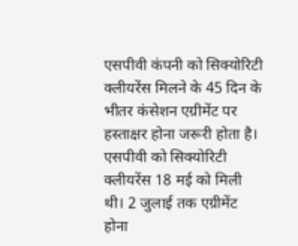एसपीवी कंपनी को सिक्योरिटी क्लीयरेंस मिलने के 45 दिन के भीतर कंसेशन एग्रीमेंट पर हस्ताक्षर होना जरूरी होता है। एसपीवी को सिक्योरिटी क्लीयरेंस 18 मई को मिली थी। 2 जुलाई तक एग्रीमेंट होना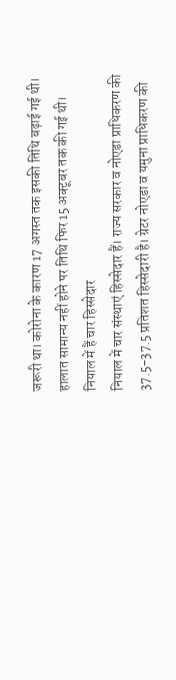जरूरी था। कोरोना के कारण 17 अगस्त तक इसकी तिथि बढ़ाई गई थी। हालात सामान्य नहीं होने पर तिथि फिर 15 अक्टूबर तक की गई थी।
नियाल में हैं चार हिस्सेदार
नियाल में चार संस्थाएं हिस्सेदार हैं। राज्य सरकार व नोएडा प्राधिकरण की 37.5-37.5 प्रतिशत हिस्सेदारी है। ग्रेटर नोएडा व यमुना प्राधिकरण की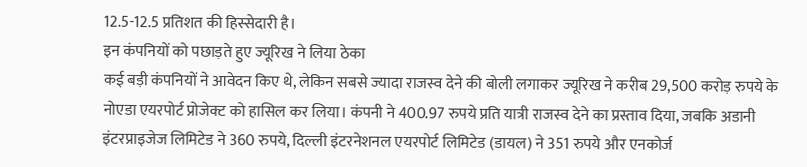12.5-12.5 प्रतिशत की हिस्सेदारी है।
इन कंपनियों को पछाड़ते हुए ज्यूरिख ने लिया ठेका
कई बड़ी कंपनियों ने आवेदन किए थे, लेकिन सबसे ज्यादा राजस्व देने की बोली लगाकर ज्यूरिख ने करीब 29,500 करोड़ रुपये के नोएडा एयरपोर्ट प्रोजेक्ट को हासिल कर लिया। कंपनी ने 400.97 रुपये प्रति यात्री राजस्व देने का प्रस्ताव दिया, जबकि अडानी इंटरप्राइजेज लिमिटेड ने 360 रुपये, दिल्ली इंटरनेशनल एयरपोर्ट लिमिटेड (डायल) ने 351 रुपये और एनकोर्ज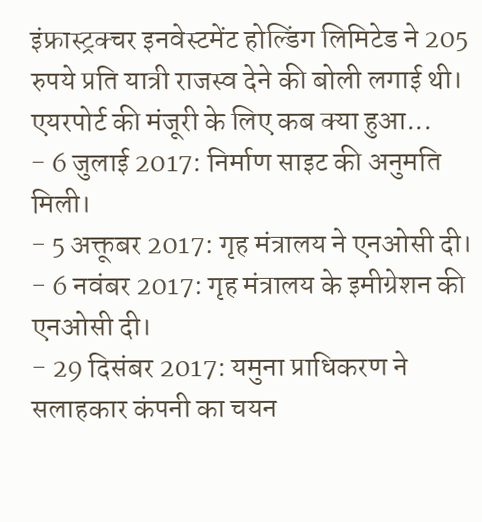इंफ्रास्ट्रक्चर इनवेस्टमेंट होल्डिंग लिमिटेड ने 205 रुपये प्रति यात्री राजस्व देने की बोली लगाई थी।
एयरपोर्ट की मंजूरी के लिए कब क्या हुआ...
- 6 जुलाई 2017: निर्माण साइट की अनुमति मिली।
- 5 अक्तूबर 2017: गृह मंत्रालय ने एनओसी दी।
- 6 नवंबर 2017: गृह मंत्रालय के इमीग्रेशन की एनओसी दी।
- 29 दिसंबर 2017: यमुना प्राधिकरण ने सलाहकार कंपनी का चयन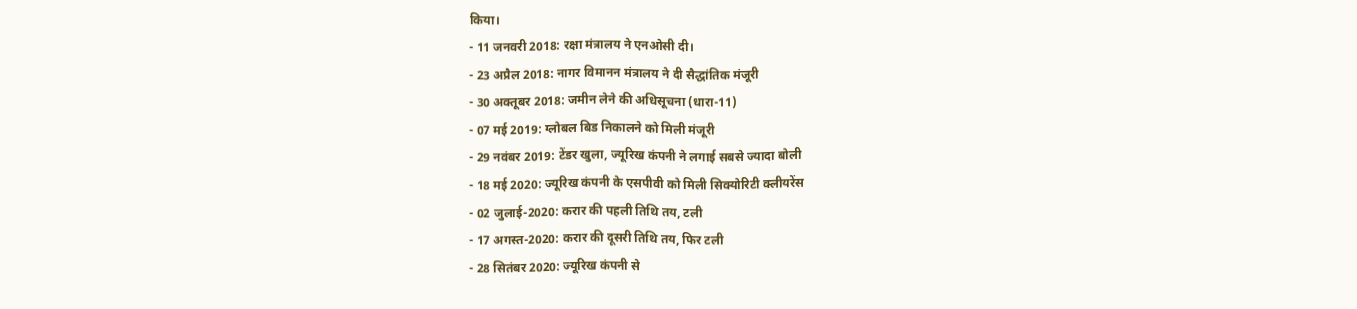किया।
- 11 जनवरी 2018: रक्षा मंत्रालय ने एनओसी दी।
- 23 अप्रैल 2018: नागर विमानन मंत्रालय ने दी सैद्धांतिक मंजूरी
- 30 अक्तूबर 2018: जमीन लेने की अधिसूचना (धारा-11)
- 07 मई 2019: ग्लोबल बिड निकालने को मिली मंजूरी
- 29 नवंबर 2019: टेंडर खुला, ज्यूरिख कंपनी ने लगाई सबसे ज्यादा बोली
- 18 मई 2020: ज्यूरिख कंपनी के एसपीवी को मिली सिक्योरिटी क्लीयरेंस
- 02 जुलाई-2020: करार की पहली तिथि तय, टली
- 17 अगस्त-2020: करार की दूसरी तिथि तय, फिर टली
- 28 सितंबर 2020: ज्यूरिख कंपनी से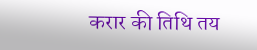करार की तिथि तय